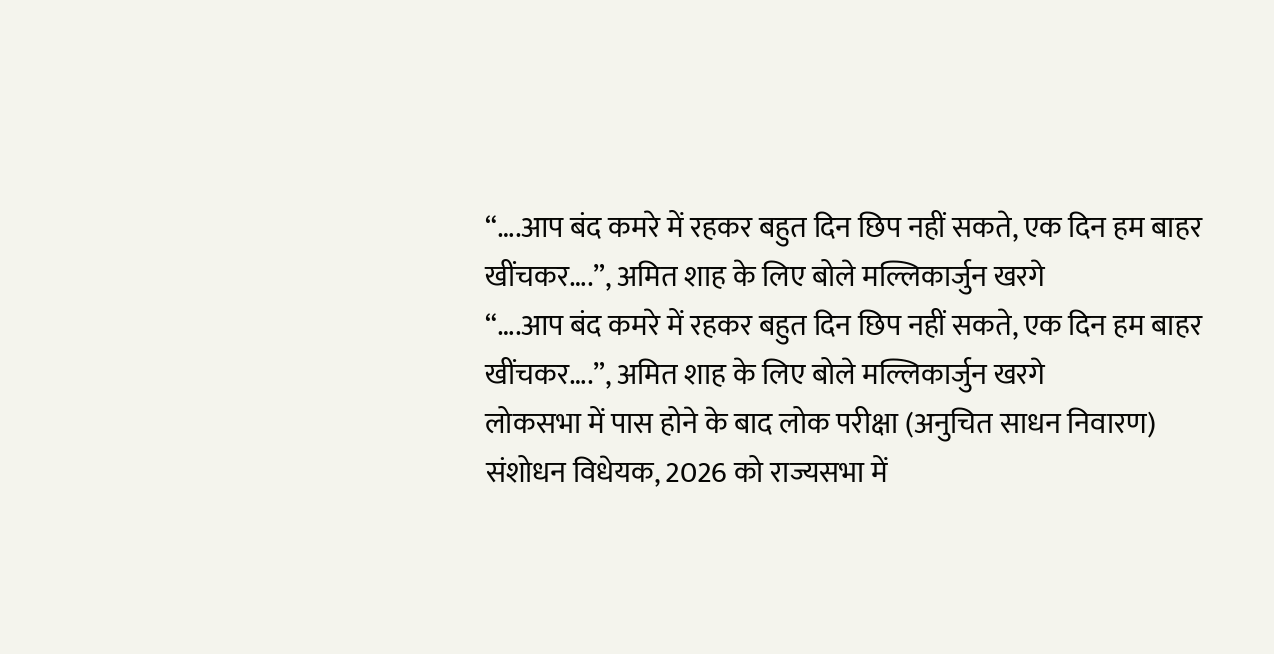“….आप बंद कमरे में रहकर बहुत दिन छिप नहीं सकते, एक दिन हम बाहर खींचकर….”, अमित शाह के लिए बोले मल्लिकार्जुन खरगे
“….आप बंद कमरे में रहकर बहुत दिन छिप नहीं सकते, एक दिन हम बाहर खींचकर….”, अमित शाह के लिए बोले मल्लिकार्जुन खरगे
लोकसभा में पास होने के बाद लोक परीक्षा (अनुचित साधन निवारण) संशोधन विधेयक, 2026 को राज्यसभा में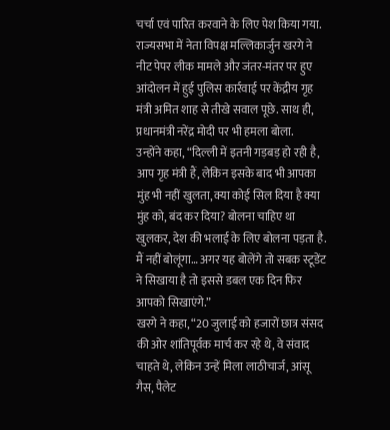चर्चा एवं पारित करवाने के लिए पेश किया गया. राज्यसभा में नेता विपक्ष मल्लिकार्जुन खरगे ने नीट पेपर लीक मामले और जंतर-मंतर पर हुए आंदोलन में हुई पुलिस कार्रवाई पर केंद्रीय गृह मंत्री अमित शाह से तीखे सवाल पूछे. साथ ही, प्रधानमंत्री नरेंद्र मोदी पर भी हमला बोला.
उन्होंने कहा, “दिल्ली में इतनी गड़बड़ हो रही है, आप गृह मंत्री हैं, लेकिन इसके बाद भी आपका मुंह भी नहीं खुलता, क्या कोई सिल दिया है क्या मुंह को, बंद कर दिया? बोलना चाहिए था खुलकर, देश की भलाई के लिए बोलना पड़ता है. मैं नहीं बोलूंगा… अगर यह बोलेंगे तो सबक स्टूडेंट ने सिखाया है तो इससे डबल एक दिन फिर आपको सिखाएंगे.”
खरगे ने कहा, “20 जुलाई को हजारों छात्र संसद की ओर शांतिपूर्वक मार्च कर रहे थे, वे संवाद चाहते थे, लेकिन उन्हें मिला लाठीचार्ज, आंसू गैस, पैलेट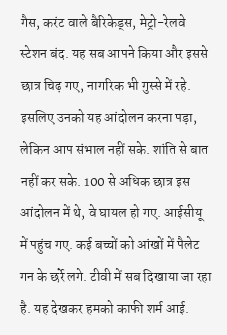गैस, करंट वाले बैरिकेड्स, मेट्रो-रेलवे स्टेशन बंद. यह सब आपने किया और इससे छात्र चिढ़ गए, नागरिक भी गुस्से में रहे. इसलिए उनको यह आंदोलन करना पड़ा, लेकिन आप संभाल नहीं सके. शांति से बात नहीं कर सके. 100 से अधिक छात्र इस आंदोलन में थे, वे घायल हो गए. आईसीयू में पहुंच गए. कई बच्चों को आंखों में पैलेट गन के छर्रे लगे. टीवी में सब दिखाया जा रहा है. यह देखकर हमको काफी शर्म आई.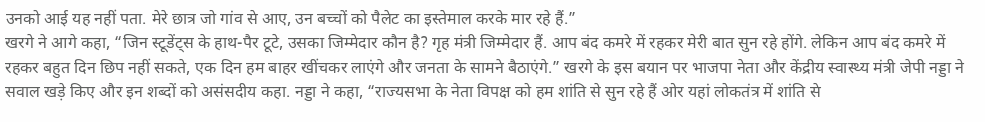उनको आई यह नहीं पता. मेरे छात्र जो गांव से आए, उन बच्चों को पैलेट का इस्तेमाल करके मार रहे हैं.”
खरगे ने आगे कहा, “जिन स्टूडेंट्स के हाथ-पैर टूटे, उसका जिम्मेदार कौन है? गृह मंत्री जिम्मेदार हैं. आप बंद कमरे में रहकर मेरी बात सुन रहे होंगे. लेकिन आप बंद कमरे में रहकर बहुत दिन छिप नहीं सकते, एक दिन हम बाहर खींचकर लाएंगे और जनता के सामने बैठाएंगे.” खरगे के इस बयान पर भाजपा नेता और केंद्रीय स्वास्थ्य मंत्री जेपी नड्डा ने सवाल खड़े किए और इन शब्दों को असंसदीय कहा. नड्डा ने कहा, “राज्यसभा के नेता विपक्ष को हम शांति से सुन रहे हैं ओर यहां लोकतंत्र में शांति से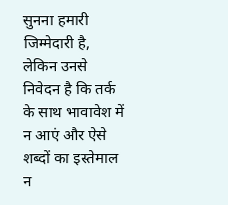सुनना हमारी जिम्मेदारी है, लेकिन उनसे निवेदन है कि तर्क के साथ भावावेश में न आएं और ऐसे शब्दों का इस्तेमाल न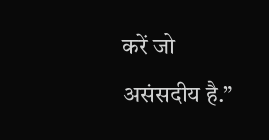करें जो असंसदीय है.”